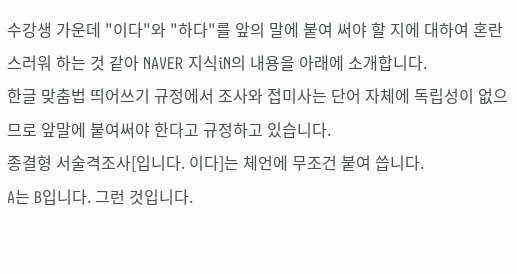수강생 가운데 "이다"와 "하다"를 앞의 말에 붙여 써야 할 지에 대하여 혼란스러워 하는 것 같아 NAVER 지식iN의 내용을 아래에 소개합니다.
한글 맞춤법 띄어쓰기 규정에서 조사와 접미사는 단어 자체에 독립성이 없으므로 앞말에 붙여써야 한다고 규정하고 있습니다.
종결형 서술격조사[입니다. 이다]는 체언에 무조건 붙여 씁니다.
A는 B입니다. 그런 것입니다.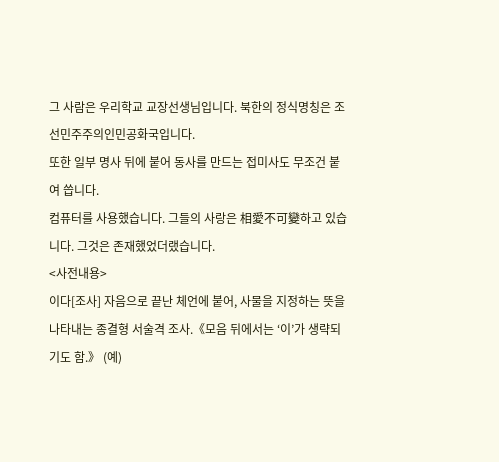그 사람은 우리학교 교장선생님입니다. 북한의 정식명칭은 조선민주주의인민공화국입니다.
또한 일부 명사 뒤에 붙어 동사를 만드는 접미사도 무조건 붙여 씁니다.
컴퓨터를 사용했습니다. 그들의 사랑은 相愛不可變하고 있습니다. 그것은 존재했었더랬습니다.
<사전내용>
이다[조사] 자음으로 끝난 체언에 붙어, 사물을 지정하는 뜻을 나타내는 종결형 서술격 조사.《모음 뒤에서는 ‘이’가 생략되기도 함.》 (예)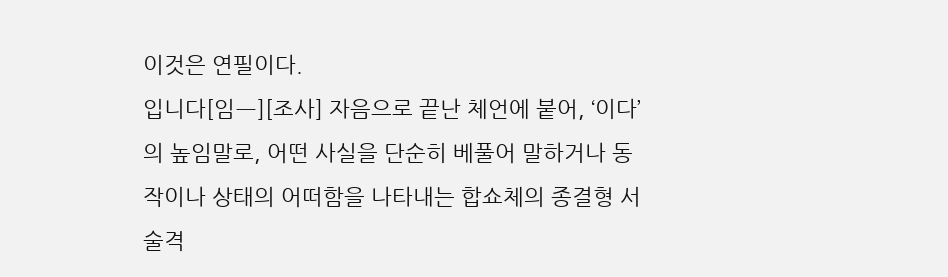이것은 연필이다.
입니다[임―][조사] 자음으로 끝난 체언에 붙어, ‘이다’의 높임말로, 어떤 사실을 단순히 베풀어 말하거나 동작이나 상태의 어떠함을 나타내는 합쇼체의 종결형 서술격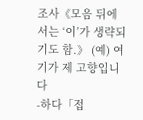조사《모음 뒤에서는 ‘이’가 생략되기도 함.》 (예) 여기가 제 고향입니다
-하다「접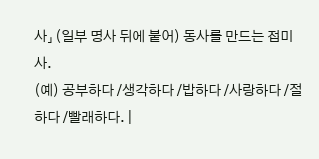사」(일부 명사 뒤에 붙어) 동사를 만드는 접미사.
(예) 공부하다 /생각하다 /밥하다 /사랑하다 /절하다 /빨래하다. |